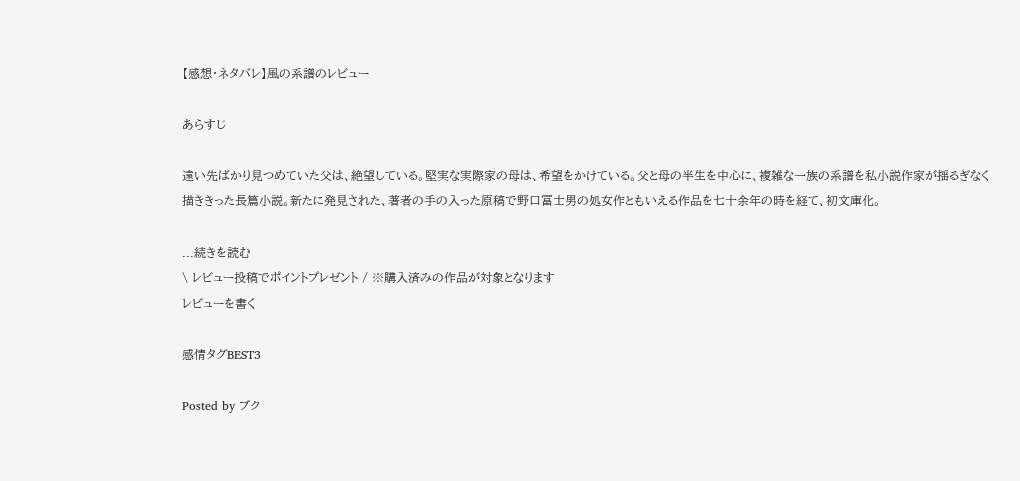【感想・ネタバレ】風の系譜のレビュー

あらすじ

遠い先ばかり見つめていた父は、絶望している。堅実な実際家の母は、希望をかけている。父と母の半生を中心に、複雑な一族の系譜を私小説作家が揺るぎなく描ききった長篇小説。新たに発見された、著者の手の入った原稿で野口冨士男の処女作ともいえる作品を七十余年の時を経て、初文庫化。

...続きを読む
\ レビュー投稿でポイントプレゼント / ※購入済みの作品が対象となります
レビューを書く

感情タグBEST3

Posted by ブク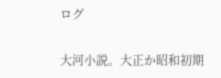ログ

大河小説。大正か昭和初期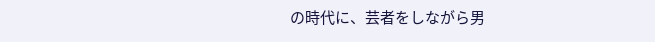の時代に、芸者をしながら男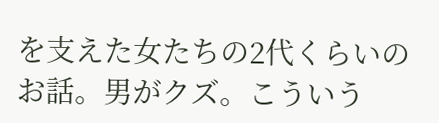を支えた女たちの2代くらいのお話。男がクズ。こういう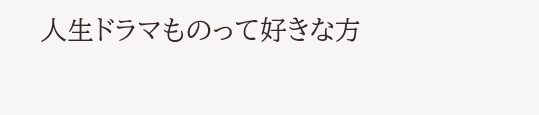人生ドラマものって好きな方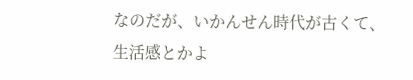なのだが、いかんせん時代が古くて、生活感とかよ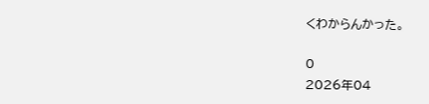くわからんかった。

0
2026年04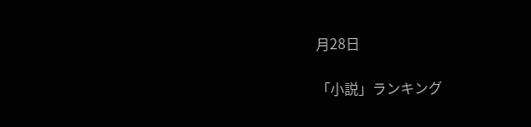月28日

「小説」ランキング